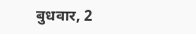बुधवार, 2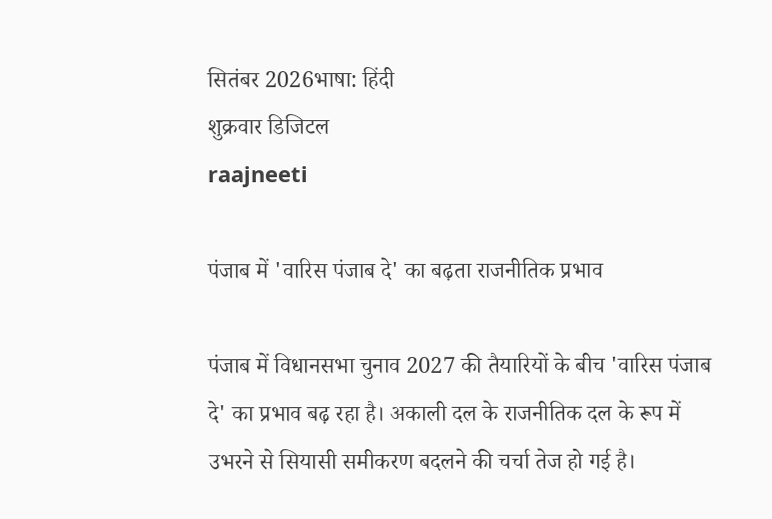सितंबर 2026भाषा: हिंदी
शुक्रवार डिजिटल
raajneeti

पंजाब में 'वारिस पंजाब दे' का बढ़ता राजनीतिक प्रभाव

पंजाब में विधानसभा चुनाव 2027 की तैयारियों के बीच 'वारिस पंजाब दे' का प्रभाव बढ़ रहा है। अकाली दल के राजनीतिक दल के रूप में उभरने से सियासी समीकरण बदलने की चर्चा तेज हो गई है।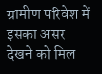ग्रामीण परिवेश में इसका असर देखने को मिल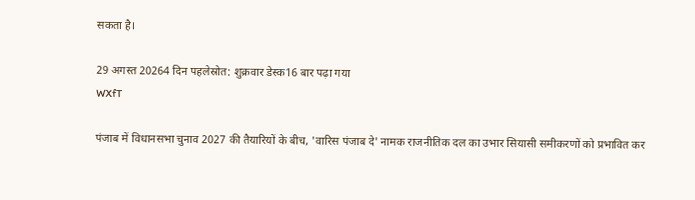सकता है।

29 अगस्त 20264 दिन पहलेस्रोत: शुक्रवार डेस्क16 बार पढ़ा गया
WXfT

पंजाब में विधानसभा चुनाव 2027 की तैयारियों के बीच, 'वारिस पंजाब दे' नामक राजनीतिक दल का उभार सियासी समीकरणों को प्रभावित कर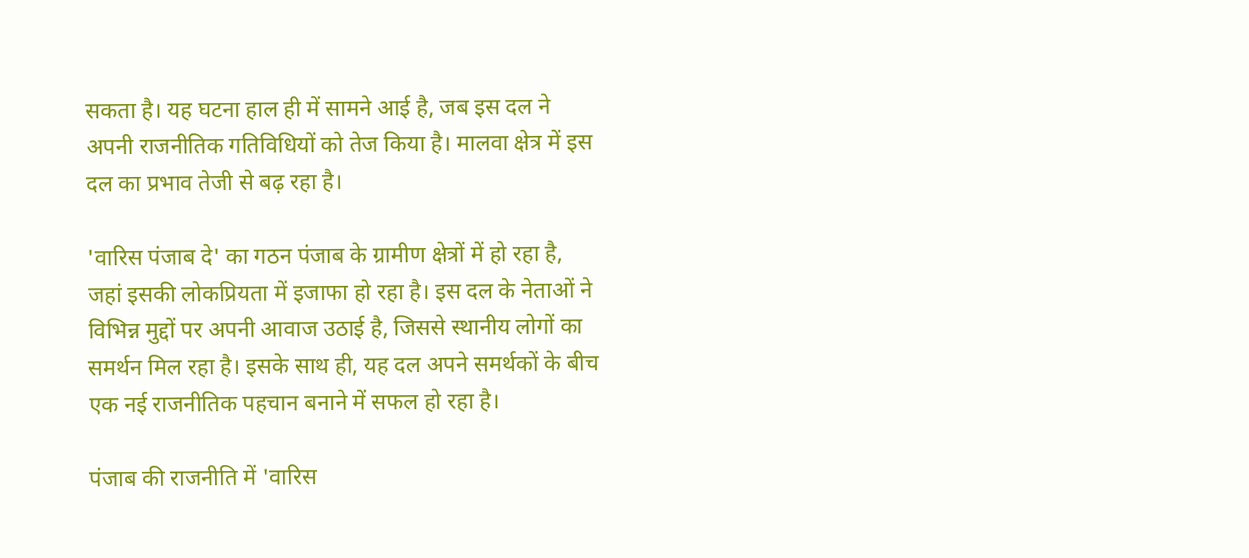सकता है। यह घटना हाल ही में सामने आई है, जब इस दल ने अपनी राजनीतिक गतिविधियों को तेज किया है। मालवा क्षेत्र में इस दल का प्रभाव तेजी से बढ़ रहा है।

'वारिस पंजाब दे' का गठन पंजाब के ग्रामीण क्षेत्रों में हो रहा है, जहां इसकी लोकप्रियता में इजाफा हो रहा है। इस दल के नेताओं ने विभिन्न मुद्दों पर अपनी आवाज उठाई है, जिससे स्थानीय लोगों का समर्थन मिल रहा है। इसके साथ ही, यह दल अपने समर्थकों के बीच एक नई राजनीतिक पहचान बनाने में सफल हो रहा है।

पंजाब की राजनीति में 'वारिस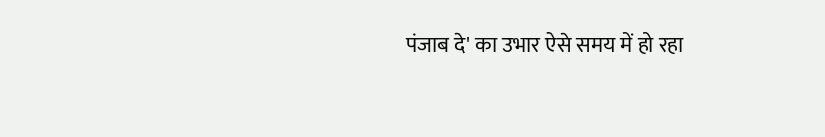पंजाब दे' का उभार ऐसे समय में हो रहा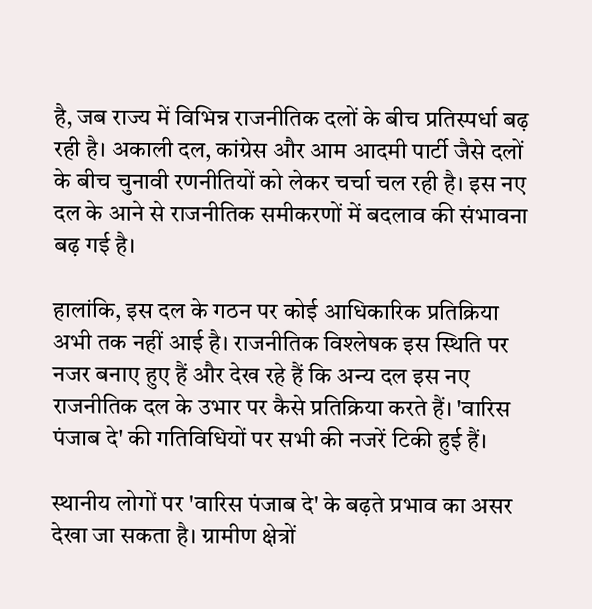है, जब राज्य में विभिन्न राजनीतिक दलों के बीच प्रतिस्पर्धा बढ़ रही है। अकाली दल, कांग्रेस और आम आदमी पार्टी जैसे दलों के बीच चुनावी रणनीतियों को लेकर चर्चा चल रही है। इस नए दल के आने से राजनीतिक समीकरणों में बदलाव की संभावना बढ़ गई है।

हालांकि, इस दल के गठन पर कोई आधिकारिक प्रतिक्रिया अभी तक नहीं आई है। राजनीतिक विश्लेषक इस स्थिति पर नजर बनाए हुए हैं और देख रहे हैं कि अन्य दल इस नए राजनीतिक दल के उभार पर कैसे प्रतिक्रिया करते हैं। 'वारिस पंजाब दे' की गतिविधियों पर सभी की नजरें टिकी हुई हैं।

स्थानीय लोगों पर 'वारिस पंजाब दे' के बढ़ते प्रभाव का असर देखा जा सकता है। ग्रामीण क्षेत्रों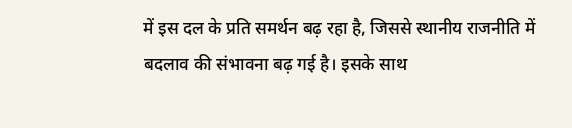में इस दल के प्रति समर्थन बढ़ रहा है, जिससे स्थानीय राजनीति में बदलाव की संभावना बढ़ गई है। इसके साथ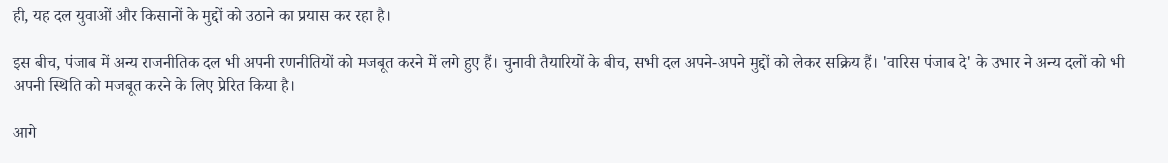ही, यह दल युवाओं और किसानों के मुद्दों को उठाने का प्रयास कर रहा है।

इस बीच, पंजाब में अन्य राजनीतिक दल भी अपनी रणनीतियों को मजबूत करने में लगे हुए हैं। चुनावी तैयारियों के बीच, सभी दल अपने-अपने मुद्दों को लेकर सक्रिय हैं। 'वारिस पंजाब दे' के उभार ने अन्य दलों को भी अपनी स्थिति को मजबूत करने के लिए प्रेरित किया है।

आगे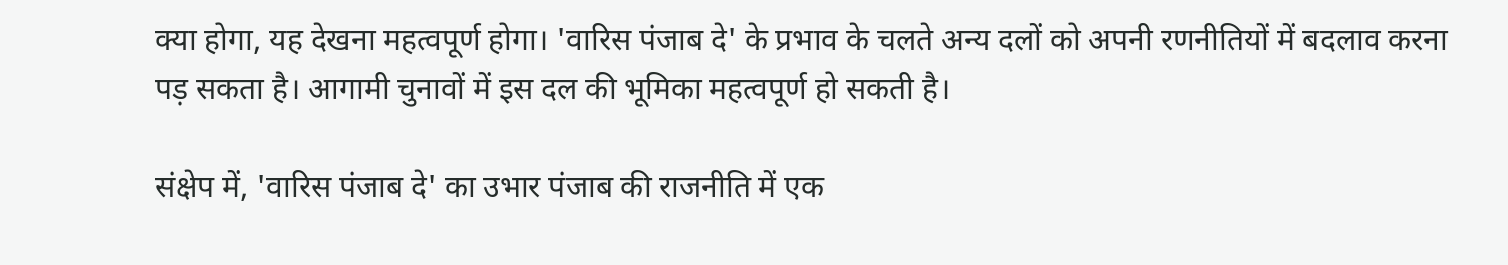क्या होगा, यह देखना महत्वपूर्ण होगा। 'वारिस पंजाब दे' के प्रभाव के चलते अन्य दलों को अपनी रणनीतियों में बदलाव करना पड़ सकता है। आगामी चुनावों में इस दल की भूमिका महत्वपूर्ण हो सकती है।

संक्षेप में, 'वारिस पंजाब दे' का उभार पंजाब की राजनीति में एक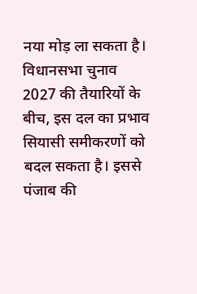नया मोड़ ला सकता है। विधानसभा चुनाव 2027 की तैयारियों के बीच, इस दल का प्रभाव सियासी समीकरणों को बदल सकता है। इससे पंजाब की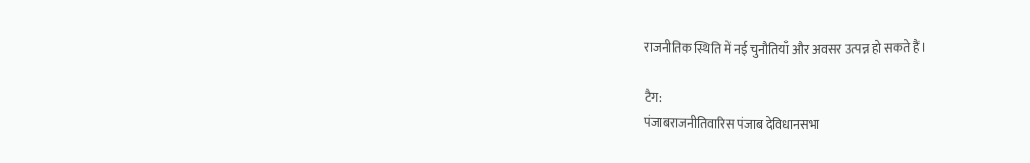राजनीतिक स्थिति में नई चुनौतियाँ और अवसर उत्पन्न हो सकते हैं।

टैग:
पंजाबराजनीतिवारिस पंजाब देविधानसभा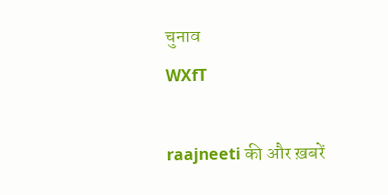चुनाव
WXfT

raajneeti की और ख़बरें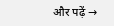और पढ़ें →